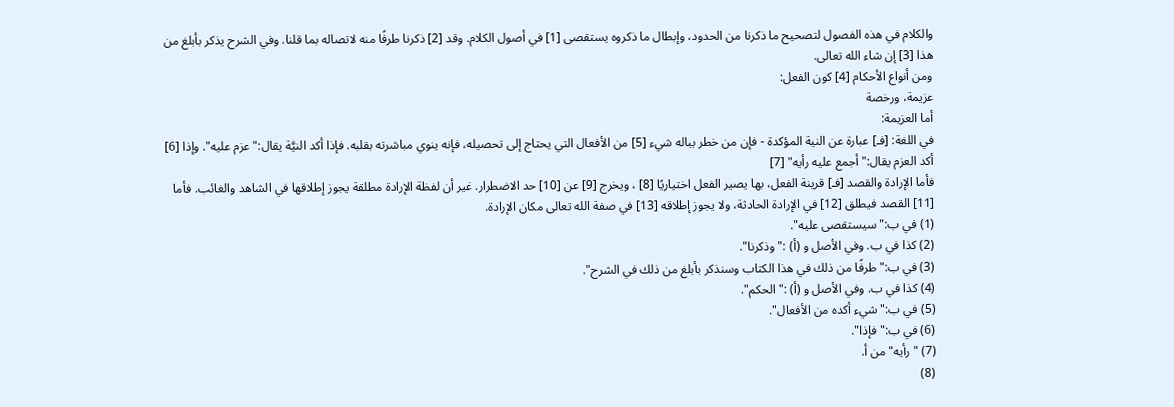والكلام في هذه الفصول لتصحيح ما ذكرنا من الحدود، وإبطال ما ذكروه يستقصى [1] في أصول الكلام. وقد [2] ذكرنا طرفًا منه لاتصاله بما قلنا. وفي الشرح يذكر بأبلغ من هذا [3] إن شاء الله تعالى.
ومن أنواع الأحكام [4] كون الفعل:
عزيمة، ورخصة
أما العزيمة:
في اللغة: [فـ] عبارة عن النية المؤكدة - فإن من خطر بباله شيء [5] من الأفعال التي يحتاج إلى تحصيله، فإنه ينوي مباشرته بقلبه. فإذا أكد النيَّة يقال:"عزم عليه". وإذا [6] أكد العزم يقال:"أجمع عليه رأيه" [7]
فأما الإرادة والقصد [فـ] قرينة الفعل، بها يصير الفعل اختياريًا [8] ، ويخرج [9] عن [10] حد الاضطرار. غير أن لفظة الإرادة مطلقة يجوز إطلاقها في الشاهد والغائب. فأما [11] القصد فيطلق [12] في الإرادة الحادثة، ولا يجوز إطلاقه [13] في صفة الله تعالى مكان الإرادة.
(1) في ب:"سيستقصى عليه".
(2) كذا في ب. وفي الأصل و (أ) :"وذكرنا".
(3) في ب:"طرفًا من ذلك في هذا الكتاب وسنذكر بأبلغ من ذلك في الشرح".
(4) كذا في ب. وفي الأصل و (أ) :"الحكم".
(5) في ب:"شيء أكده من الأفعال".
(6) في ب:"فإذا".
(7) "رأيه"من أ.
(8)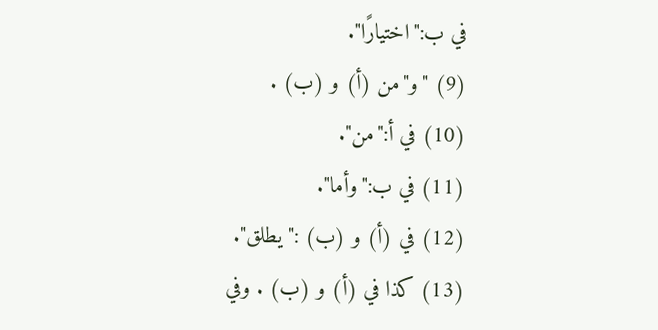في ب:"اختيارًا".
(9) "و"من (أ) و (ب) .
(10) في أ:"من".
(11) في ب:"وأما".
(12) في (أ) و (ب) :"يطلق".
(13) كذا في (أ) و (ب) . وفي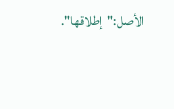الأصل:"إطلاقها".